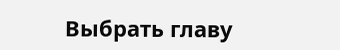Выбрать главу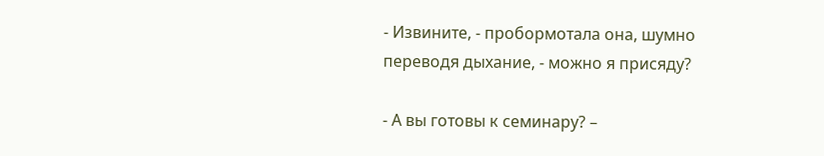- Извините, - пробормотала она, шумно переводя дыхание, - можно я присяду?

- А вы готовы к семинару? –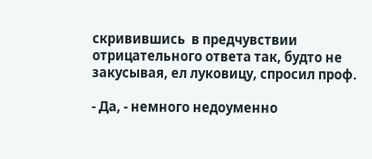скривившись  в предчувствии отрицательного ответа так, будто не закусывая, ел луковицу, спросил проф.

- Да, - немного недоуменно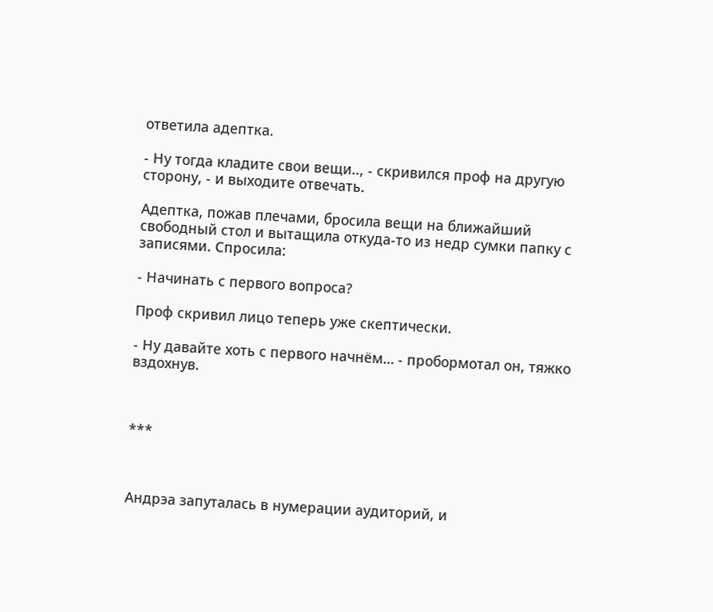ответила адептка.

- Ну тогда кладите свои вещи.., - скривился проф на другую сторону, - и выходите отвечать.

Адептка, пожав плечами, бросила вещи на ближайший свободный стол и вытащила откуда-то из недр сумки папку с записями. Спросила:

- Начинать с первого вопроса?

Проф скривил лицо теперь уже скептически.

- Ну давайте хоть с первого начнём… - пробормотал он, тяжко вздохнув.



***



Андрэа запуталась в нумерации аудиторий, и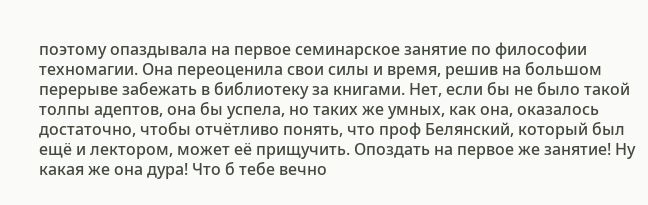поэтому опаздывала на первое семинарское занятие по философии техномагии. Она переоценила свои силы и время, решив на большом перерыве забежать в библиотеку за книгами. Нет, если бы не было такой толпы адептов, она бы успела, но таких же умных, как она, оказалось достаточно, чтобы отчётливо понять, что проф Белянский, который был ещё и лектором, может её прищучить. Опоздать на первое же занятие! Ну какая же она дура! Что б тебе вечно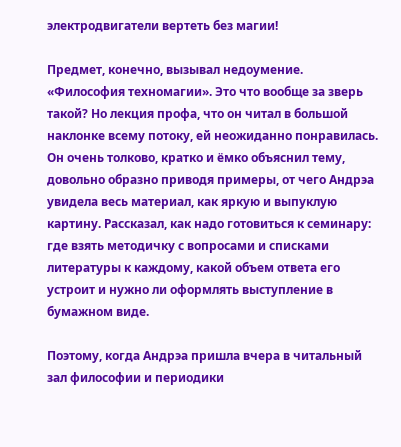электродвигатели вертеть без магии!

Предмет, конечно, вызывал недоумение. «Философия техномагии». Это что вообще за зверь такой? Но лекция профа, что он читал в большой наклонке всему потоку, ей неожиданно понравилась. Он очень толково, кратко и ёмко объяснил тему, довольно образно приводя примеры, от чего Андрэа увидела весь материал, как яркую и выпуклую картину. Рассказал, как надо готовиться к семинару: где взять методичку с вопросами и списками литературы к каждому, какой объем ответа его устроит и нужно ли оформлять выступление в бумажном виде.

Поэтому, когда Андрэа пришла вчера в читальный зал философии и периодики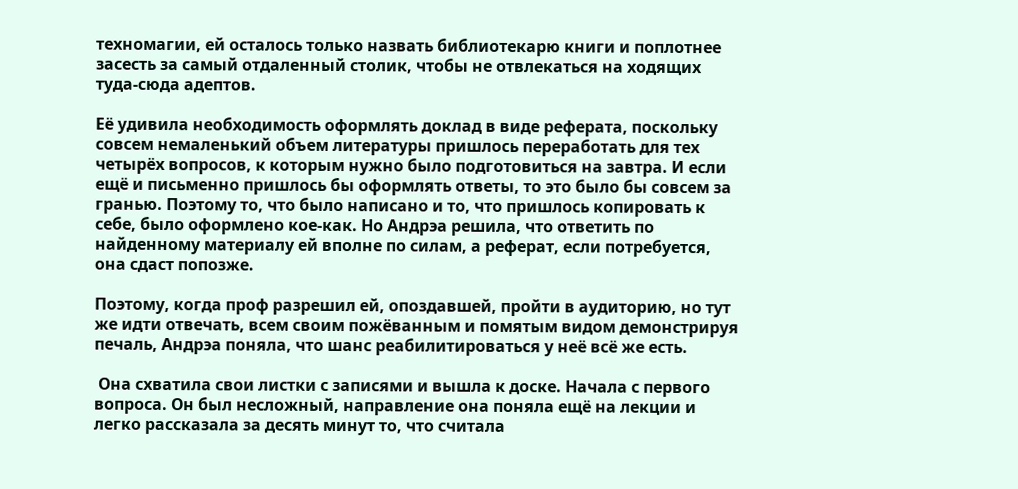техномагии, ей осталось только назвать библиотекарю книги и поплотнее засесть за самый отдаленный столик, чтобы не отвлекаться на ходящих туда-сюда адептов.

Её удивила необходимость оформлять доклад в виде реферата, поскольку совсем немаленький объем литературы пришлось переработать для тех четырёх вопросов, к которым нужно было подготовиться на завтра. И если ещё и письменно пришлось бы оформлять ответы, то это было бы совсем за гранью. Поэтому то, что было написано и то, что пришлось копировать к себе, было оформлено кое-как. Но Андрэа решила, что ответить по найденному материалу ей вполне по силам, а реферат, если потребуется, она сдаст попозже.

Поэтому, когда проф разрешил ей, опоздавшей, пройти в аудиторию, но тут же идти отвечать, всем своим пожёванным и помятым видом демонстрируя печаль, Андрэа поняла, что шанс реабилитироваться у неё всё же есть.

 Она схватила свои листки с записями и вышла к доске. Начала с первого вопроса. Он был несложный, направление она поняла ещё на лекции и легко рассказала за десять минут то, что считала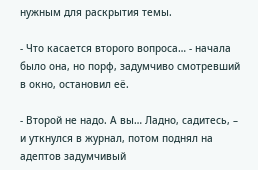нужным для раскрытия темы.

- Что касается второго вопроса… - начала было она, но порф, задумчиво смотревший в окно, остановил её.

- Второй не надо. А вы… Ладно, садитесь, – и уткнулся в журнал, потом поднял на адептов задумчивый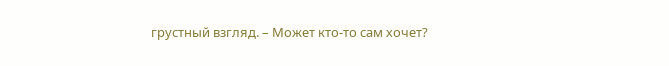грустный взгляд. – Может кто-то сам хочет?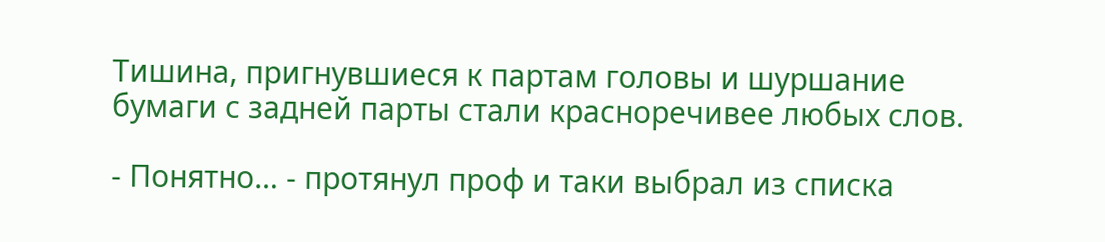Тишина, пригнувшиеся к партам головы и шуршание бумаги с задней парты стали красноречивее любых слов.

- Понятно… - протянул проф и таки выбрал из списка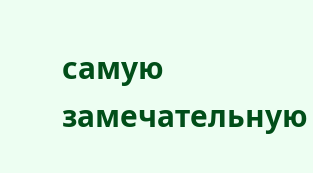самую замечательную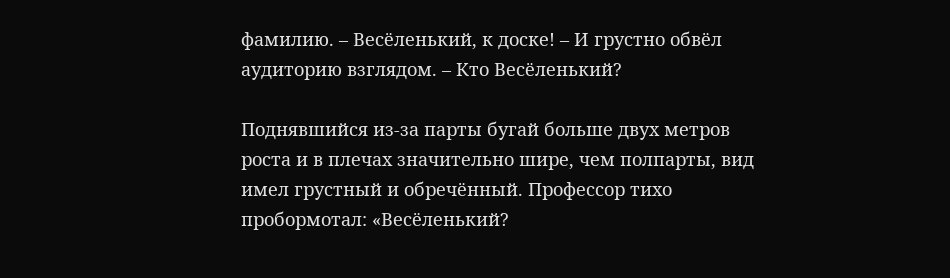фамилию. – Весёленький, к доске! – И грустно обвёл аудиторию взглядом. – Кто Весёленький?

Поднявшийся из-за парты бугай больше двух метров роста и в плечах значительно шире, чем полпарты, вид имел грустный и обречённый. Профессор тихо пробормотал: «Весёленький?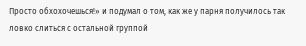Просто обхохочешься!» и подумал о том, как же у парня получилось так ловко слиться с остальной группой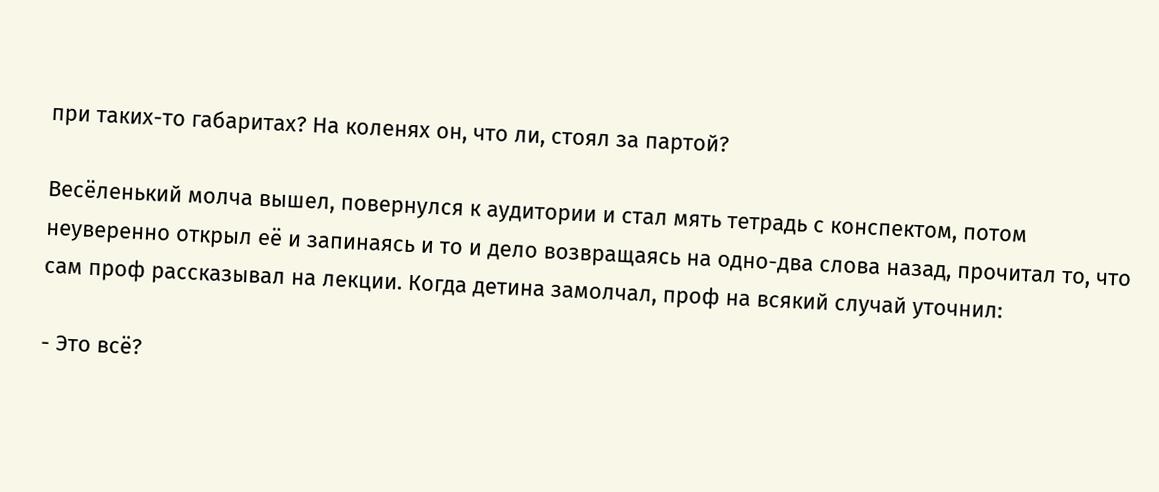при таких-то габаритах? На коленях он, что ли, стоял за партой?

Весёленький молча вышел, повернулся к аудитории и стал мять тетрадь с конспектом, потом неуверенно открыл её и запинаясь и то и дело возвращаясь на одно-два слова назад, прочитал то, что сам проф рассказывал на лекции. Когда детина замолчал, проф на всякий случай уточнил:

- Это всё?